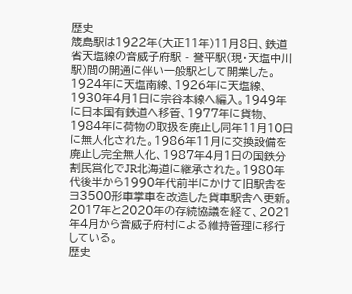歴史
筬島駅は1922年(大正11年)11月8日、鉄道省天塩線の音威子府駅 - 誉平駅(現・天塩中川駅)間の開通に伴い一般駅として開業した。1924年に天塩南線、1926年に天塩線、1930年4月1日に宗谷本線へ編入。1949年に日本国有鉄道へ移管、1977年に貨物、1984年に荷物の取扱を廃止し同年11月10日に無人化された。1986年11月に交換設備を廃止し完全無人化、1987年4月1日の国鉄分割民営化でJR北海道に継承された。1980年代後半から1990年代前半にかけて旧駅舎をヨ3500形車掌車を改造した貨車駅舎へ更新。2017年と2020年の存続協議を経て、2021年4月から音威子府村による維持管理に移行している。
歴史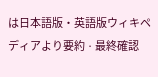は日本語版・英語版ウィキペディアより要約 · 最終確認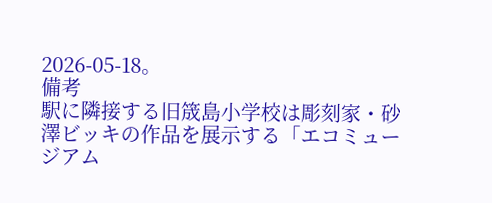2026-05-18。
備考
駅に隣接する旧筬島小学校は彫刻家・砂澤ビッキの作品を展示する「エコミュージアム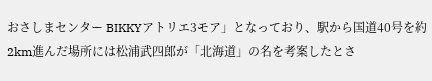おさしまセンター BIKKYアトリエ3モア」となっており、駅から国道40号を約2km進んだ場所には松浦武四郎が「北海道」の名を考案したとさ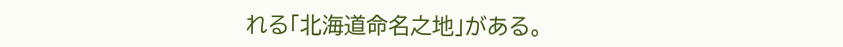れる「北海道命名之地」がある。